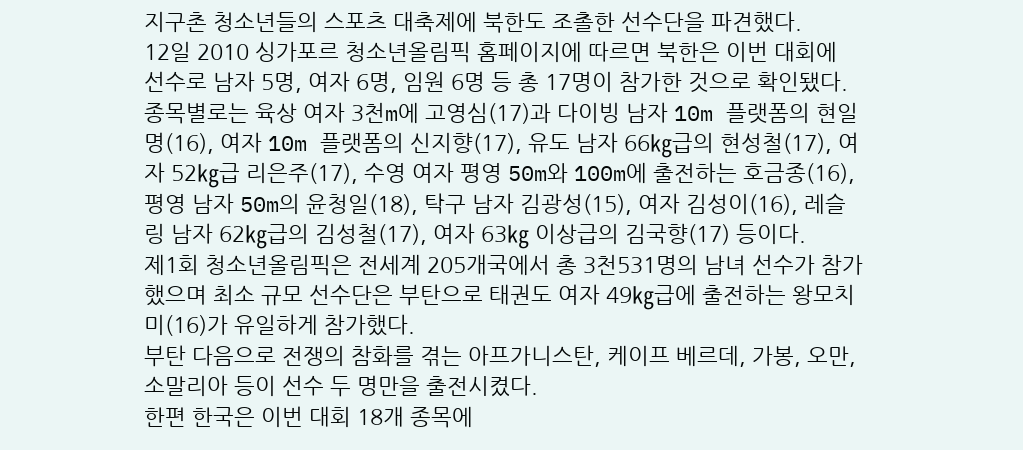지구촌 청소년들의 스포츠 대축제에 북한도 조촐한 선수단을 파견했다.
12일 2010 싱가포르 청소년올림픽 홈페이지에 따르면 북한은 이번 대회에 선수로 남자 5명, 여자 6명, 임원 6명 등 총 17명이 참가한 것으로 확인됐다.
종목별로는 육상 여자 3천m에 고영심(17)과 다이빙 남자 10m 플랫폼의 현일명(16), 여자 10m 플랫폼의 신지향(17), 유도 남자 66㎏급의 현성철(17), 여자 52㎏급 리은주(17), 수영 여자 평영 50m와 100m에 출전하는 호금종(16), 평영 남자 50m의 윤청일(18), 탁구 남자 김광성(15), 여자 김성이(16), 레슬링 남자 62㎏급의 김성철(17), 여자 63㎏ 이상급의 김국향(17) 등이다.
제1회 청소년올림픽은 전세계 205개국에서 총 3천531명의 남녀 선수가 참가했으며 최소 규모 선수단은 부탄으로 태권도 여자 49㎏급에 출전하는 왕모치미(16)가 유일하게 참가했다.
부탄 다음으로 전쟁의 참화를 겪는 아프가니스탄, 케이프 베르데, 가봉, 오만, 소말리아 등이 선수 두 명만을 출전시켰다.
한편 한국은 이번 대회 18개 종목에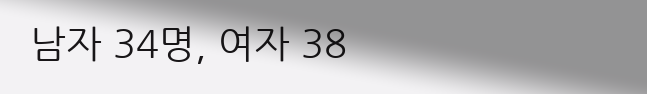남자 34명, 여자 38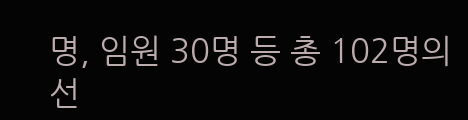명, 임원 30명 등 총 102명의 선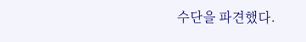수단을 파견했다.